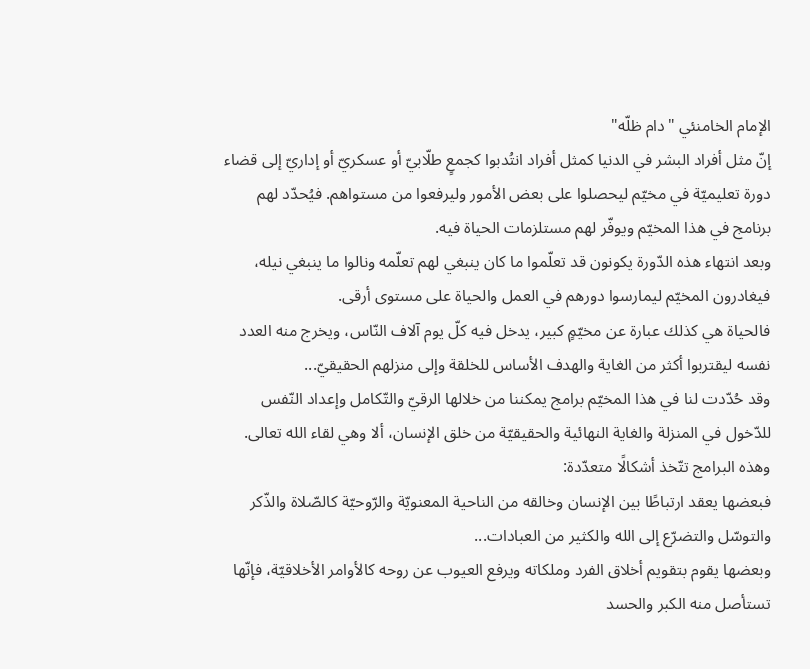الإمام الخامنئي "دام ظلّه"
إنّ مثل أفراد البشر في الدنيا كمثل أفراد انتُدبوا كجمعٍ طلّابيّ أو عسكريّ أو إداريّ إلى قضاء دورة تعليميّة في مخيّم ليحصلوا على بعض الأمور وليرفعوا من مستواهم. فيُحدّد لهم برنامج في هذا المخيّم ويوفّر لهم مستلزمات الحياة فيه.
وبعد انتهاء هذه الدّورة يكونون قد تعلّموا ما كان ينبغي لهم تعلّمه ونالوا ما ينبغي نيله، فيغادرون المخيّم ليمارسوا دورهم في العمل والحياة على مستوى أرقى.
فالحياة هي كذلك عبارة عن مخيّمٍ كبير، يدخل فيه كلّ يوم آلاف النّاس، ويخرج منه العدد نفسه ليقتربوا أكثر من الغاية والهدف الأساس للخلقة وإلى منزلهم الحقيقيّ...
وقد حُدّدت لنا في هذا المخيّم برامج يمكننا من خلالها الرقيّ والتّكامل وإعداد النّفس للدّخول في المنزلة والغاية النهائية والحقيقيّة من خلق الإنسان، ألا وهي لقاء الله تعالى.
وهذه البرامج تتّخذ أشكالًا متعدّدة:
فبعضها يعقد ارتباطًا بين الإنسان وخالقه من الناحية المعنويّة والرّوحيّة كالصّلاة والذّكر والتوسّل والتضرّع إلى الله والكثير من العبادات...
وبعضها يقوم بتقويم أخلاق الفرد وملكاته ويرفع العيوب عن روحه كالأوامر الأخلاقيّة، فإنّها تستأصل منه الكبر والحسد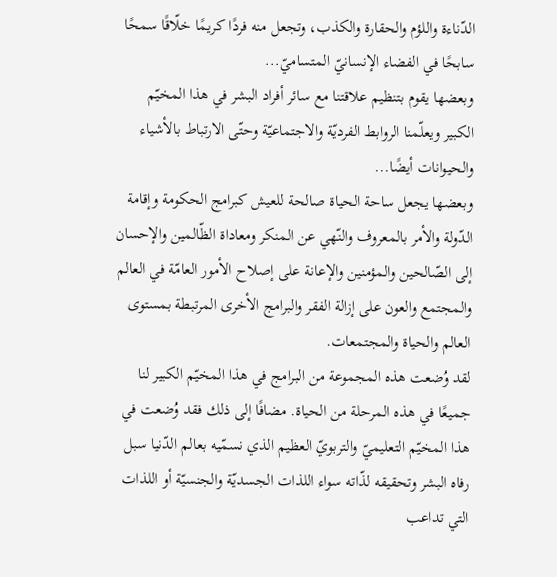الدّناءة واللؤم والحقارة والكذب، وتجعل منه فردًا كريمًا خلّاقًا سمحًا سابحًا في الفضاء الإنسانيّ المتساميّ...
وبعضها يقوم بتنظيم علاقتنا مع سائر أفراد البشر في هذا المخيّم الكبير ويعلّمنا الروابط الفرديّة والاجتماعيّة وحتّى الارتباط بالأشياء والحيوانات أيضًا...
وبعضها يجعل ساحة الحياة صالحة للعيش كبرامج الحكومة وإقامة الدّولة والأمر بالمعروف والنّهي عن المنكر ومعاداة الظّالمين والإحسان إلى الصّالحين والمؤمنين والإعانة على إصلاح الأمور العامّة في العالم والمجتمع والعون على إزالة الفقر والبرامج الأخرى المرتبطة بمستوى العالم والحياة والمجتمعات.
لقد وُضعت هذه المجموعة من البرامج في هذا المخيّم الكبير لنا جميعًا في هذه المرحلة من الحياة. مضافًا إلى ذلك فقد وُضعت في هذا المخيّم التعليميّ والتربويّ العظيم الذي نسمّيه بعالم الدّنيا سبل رفاه البشر وتحقيقه لذّاته سواء اللذات الجسديّة والجنسيّة أو اللذات التي تداعب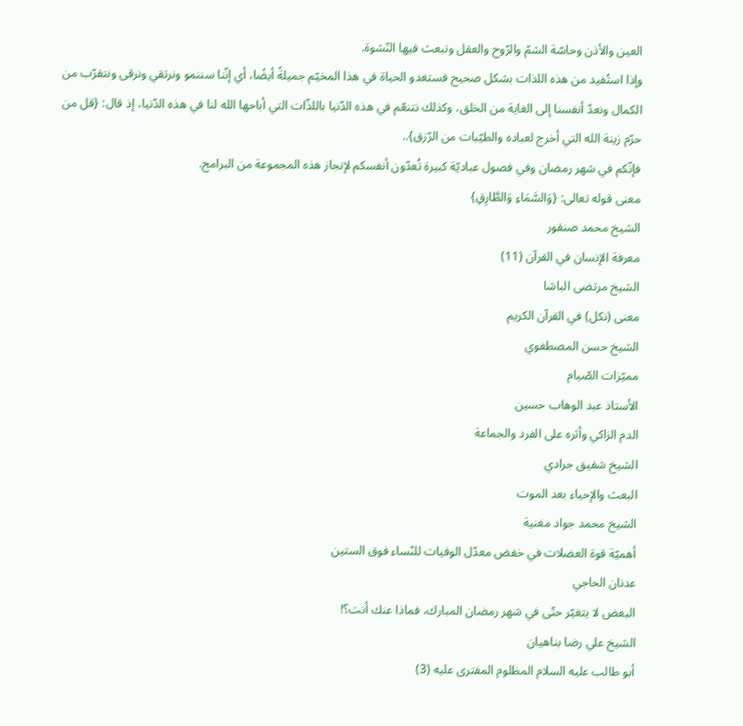العين والأذن وحاسّة الشمّ والرّوح والعقل وتبعث فيها النّشوة.
وإذا استُفيد من هذه اللذات بشكل صحيح فستغدو الحياة في هذا المخيّم جميلةً أيضًا، أي إنّنا سننمو ونرتقي ونرقى ونتقرّب من الكمال ونعدّ أنفسنا إلى الغاية من الخلق، وكذلك نتنعّم في هذه الدّنيا باللذّات التي أباحها الله لنا في هذه الدّنيا، إذ قال: {قل من حرّم زينة الله التي أخرج لعباده والطيّبات من الرّزق}..
فإنّكم في شهر رمضان وفي فصول عباديّة كبيرة تُعدّون أنفسكم لإنجاز هذه المجموعة من البرامج.
معنى قوله تعالى: {وَالسَّمَاءِ وَالطَّارِقِ}
الشيخ محمد صنقور
معرفة الإنسان في القرآن (11)
الشيخ مرتضى الباشا
معنى (نكل) في القرآن الكريم
الشيخ حسن المصطفوي
مميّزات الصّيام
الأستاذ عبد الوهاب حسين
الدم الزاكي وأثره على الفرد والجماعة
الشيخ شفيق جرادي
البعث والإحياء بعد الموت
الشيخ محمد جواد مغنية
أهميّة قوة العضلات في خفض معدّل الوفيات للنّساء فوق الستين
عدنان الحاجي
البعض لا يتغيّر حتّى في شهر رمضان المبارك، فماذا عنك أنت؟!
الشيخ علي رضا بناهيان
أبو طالب عليه السلام المظلوم المفترى عليه (3)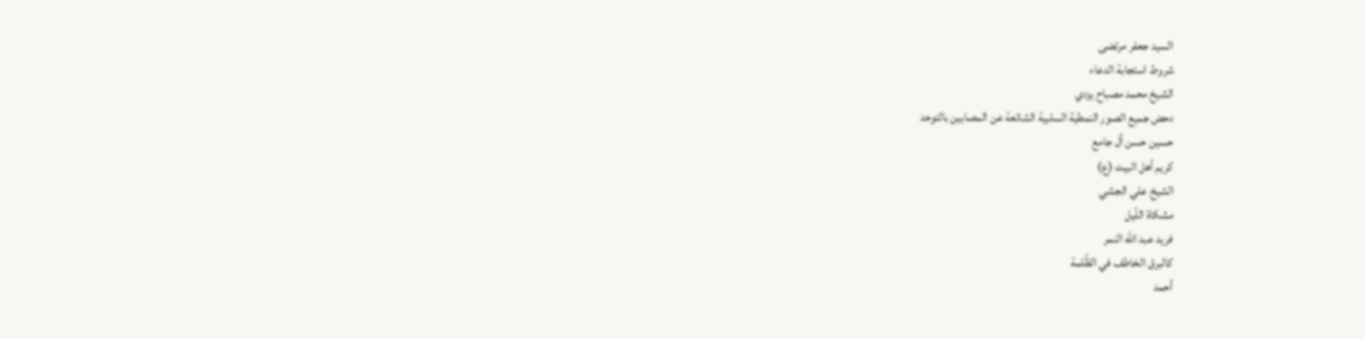السيد جعفر مرتضى
شروط استجابة الدعاء
الشيخ محمد مصباح يزدي
دحض جميع الصور النمطية السلبية الشائعة عن المصابين بالتوحد
حسين حسن آل جامع
كريم أهل البيت (ع)
الشيخ علي الجشي
مشكاة اللّيل
فريد عبد الله النمر
كالبرق الخاطف في الظّلمة
أحمد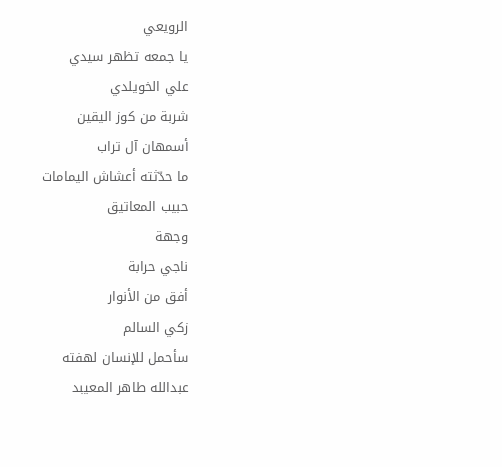الرويعي
يا جمعه تظهر سيدي
علي الخويلدي
شربة من كوز اليقين
أسمهان آل تراب
ما حدّثته أعشاش اليمامات
حبيب المعاتيق
وجهة
ناجي حرابة
أفق من الأنوار
زكي السالم
سأحمل للإنسان لهفته
عبدالله طاهر المعيبد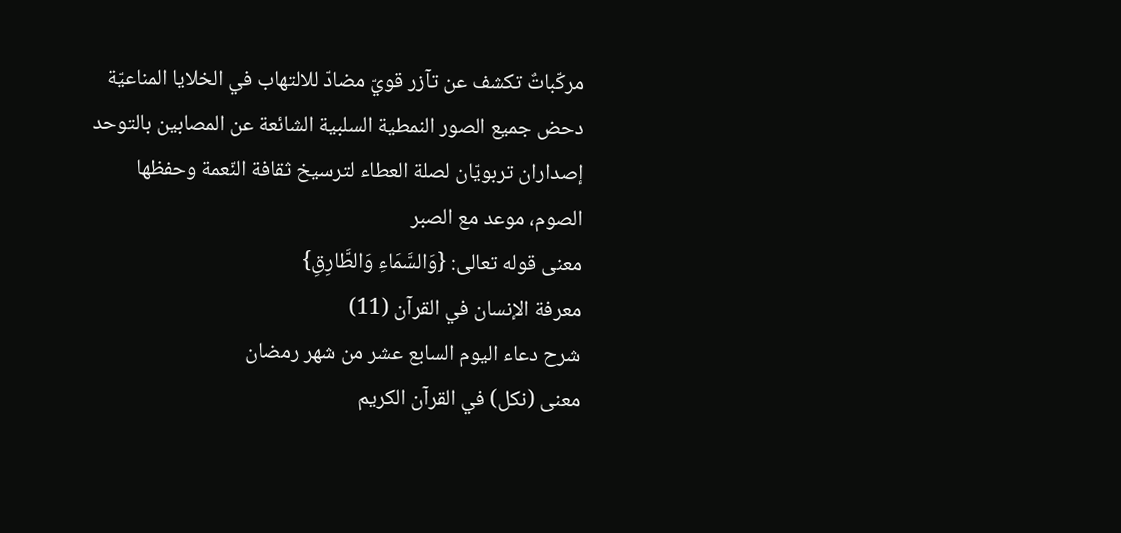مركّباتٌ تكشف عن تآزر قويّ مضادّ للالتهاب في الخلايا المناعيّة
دحض جميع الصور النمطية السلبية الشائعة عن المصابين بالتوحد
إصداران تربويّان لصلة العطاء لترسيخ ثقافة النّعمة وحفظها
الصوم، موعد مع الصبر
معنى قوله تعالى: {وَالسَّمَاءِ وَالطَّارِقِ}
معرفة الإنسان في القرآن (11)
شرح دعاء اليوم السابع عشر من شهر رمضان
معنى (نكل) في القرآن الكريم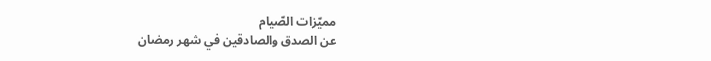مميّزات الصّيام
عن الصدق والصادقين في شهر رمضان